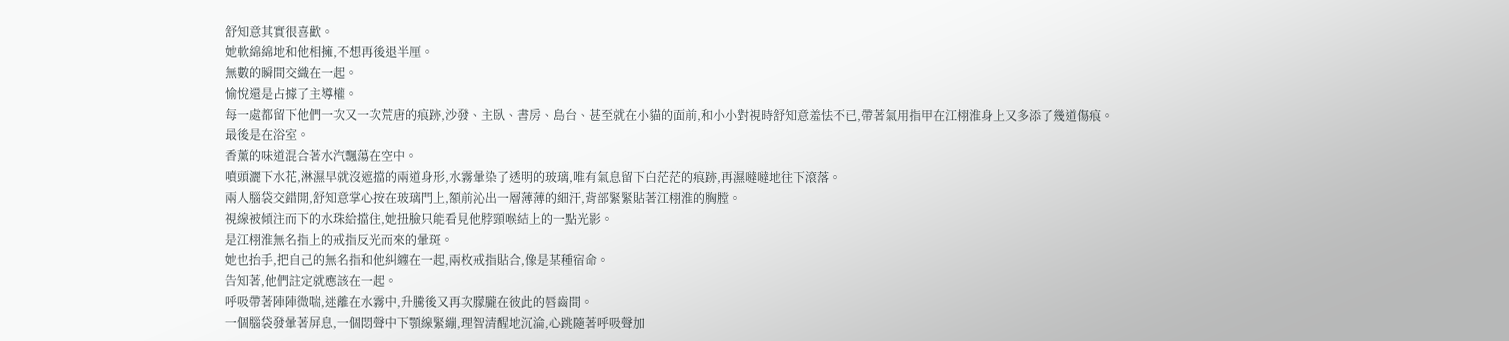舒知意其實很喜歡。
她軟綿綿地和他相擁,不想再後退半厘。
無數的瞬間交織在一起。
愉悅還是占據了主導權。
每一處都留下他們一次又一次荒唐的痕跡,沙發、主臥、書房、島台、甚至就在小貓的面前,和小小對視時舒知意羞怯不已,帶著氣用指甲在江栩淮身上又多添了幾道傷痕。
最後是在浴室。
香薰的味道混合著水汽飄蕩在空中。
噴頭灑下水花,淋濕早就沒遮擋的兩道身形,水霧暈染了透明的玻璃,唯有氣息留下白茫茫的痕跡,再濕噠噠地往下滾落。
兩人腦袋交錯開,舒知意掌心按在玻璃門上,額前沁出一層薄薄的細汗,背部緊緊貼著江栩淮的胸膛。
視線被傾注而下的水珠給擋住,她扭臉只能看見他脖頸喉結上的一點光影。
是江栩淮無名指上的戒指反光而來的暈斑。
她也抬手,把自己的無名指和他糾纏在一起,兩枚戒指貼合,像是某種宿命。
告知著,他們註定就應該在一起。
呼吸帶著陣陣微喘,迷離在水霧中,升騰後又再次朦朧在彼此的唇齒間。
一個腦袋發暈著屏息,一個悶聲中下顎線緊繃,理智清醒地沉淪,心跳隨著呼吸聲加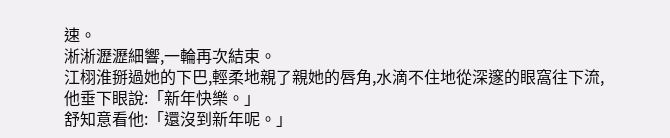速。
淅淅瀝瀝細響,一輪再次結束。
江栩淮掰過她的下巴,輕柔地親了親她的唇角,水滴不住地從深邃的眼窩往下流,他垂下眼說:「新年快樂。」
舒知意看他:「還沒到新年呢。」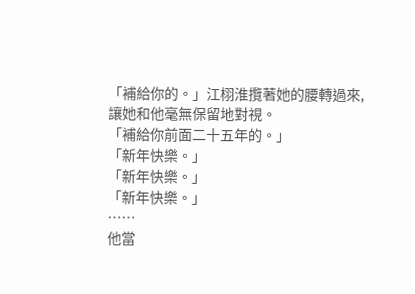「補給你的。」江栩淮攬著她的腰轉過來,讓她和他毫無保留地對視。
「補給你前面二十五年的。」
「新年快樂。」
「新年快樂。」
「新年快樂。」
……
他當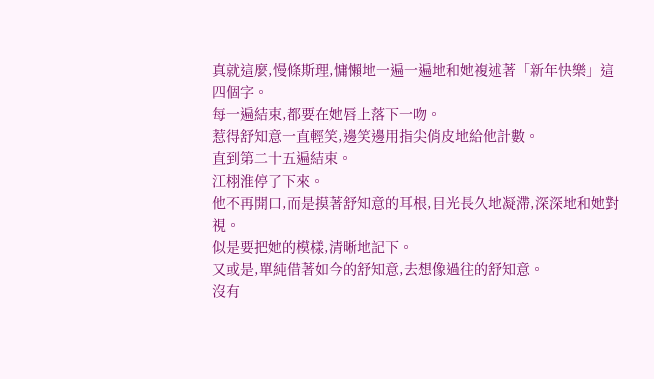真就這麼,慢條斯理,慵懶地一遍一遍地和她複述著「新年快樂」這四個字。
每一遍結束,都要在她唇上落下一吻。
惹得舒知意一直輕笑,邊笑邊用指尖俏皮地給他計數。
直到第二十五遍結束。
江栩淮停了下來。
他不再開口,而是摸著舒知意的耳根,目光長久地凝滯,深深地和她對視。
似是要把她的模樣,清晰地記下。
又或是,單純借著如今的舒知意,去想像過往的舒知意。
沒有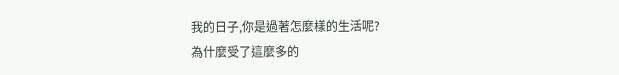我的日子,你是過著怎麼樣的生活呢?
為什麼受了這麼多的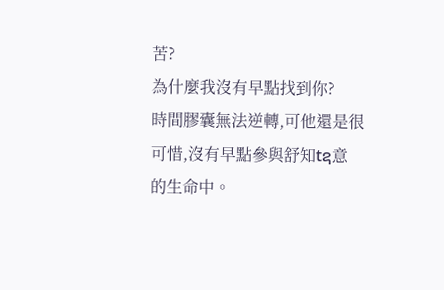苦?
為什麼我沒有早點找到你?
時間膠囊無法逆轉,可他還是很可惜,沒有早點參與舒知tຊ意的生命中。